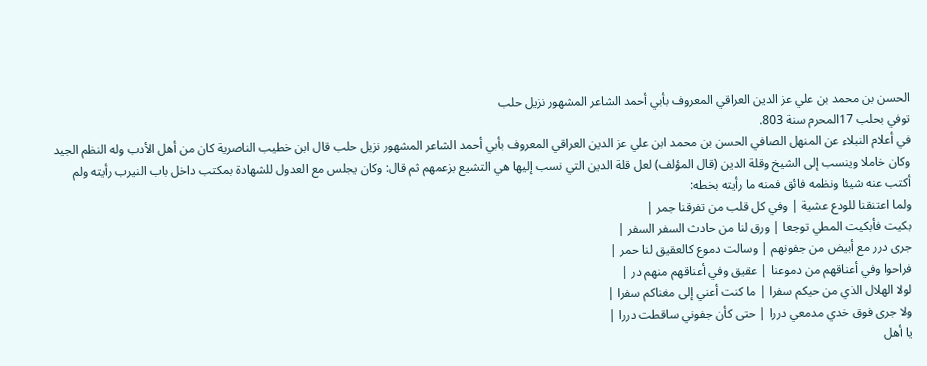الحسن بن محمد بن علي عز الدين العراقي المعروف بأبي أحمد الشاعر المشهور نزيل حلب
توفي بحلب 17المحرم سنة 803.
في أعلام النبلاء عن المنهل الصافي الحسن بن محمد ابن علي عز الدين العراقي المعروف بأبي أحمد الشاعر المشهور نزيل حلب قال ابن خطيب الناصرية كان من أهل الأدب وله النظم الجيد وكان خاملا وينسب إلى الشيخ وقلة الدين (قال المؤلف) لعل قلة الدين التي نسب إليها هي التشيع بزعمهم ثم قال: وكان يجلس مع العدول للشهادة بمكتب داخل باب النيرب رأيته ولم أكتب عنه شيئا ونظمه فائق فمنه ما رأيته بخطه:
ولما اعتنقنا للودع عشية | وفي كل قلب من تفرقنا جمر |
بكيت فأبكيت المطي توجعا | ورق لنا من حادث السفر السفر |
جرى درر مع أبيض من جفونهم | وسالت دموع كالعقيق لنا حمر |
فراحوا وفي أعناقهم من دموعنا | عقيق وفي أعناقهم منهم در |
لولا الهلال الذي من حيكم سفرا | ما كنت أعني إلى مغناكم سفرا |
ولا جرى فوق خدي مدمعي دررا | حتى كأن جفوني ساقطت دررا |
يا أهل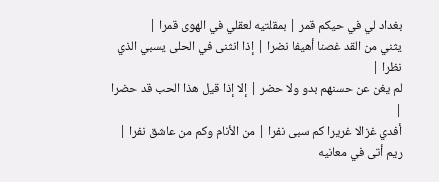بغداد لي في حيكم قمر | بمقلتيه لعقلي في الهوى قمرا |
يثني من القد غصنا أهيفا نضرا | إذا انثنى في الحلى يسبي الذي نظرا |
لم يغن عن حسنهم بدو ولا حضر | إلا إذا قيل هذا الحب قد حضرا |
أفدي غزالا غريرا كم سبى نفرا | من الأنام وكم من عاشق نفرا |
ريم أتى في معانيه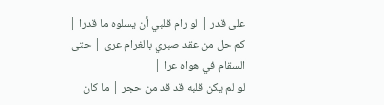على قدر | لو رام قلبي أن يسلوه ما قدرا |
كم حل من عقد صبري بالغرام عرى | حتى السقام في هواه عرا |
لو لم يكن قلبه قد قد من حجر | ما كان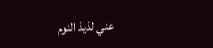عني لذيذ النوم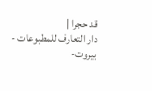قد حجرا |
دار التعارف للمطبوعات - بيروت-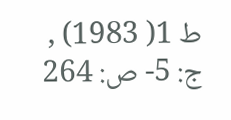ط 1( 1983) , ج: 5- ص: 264